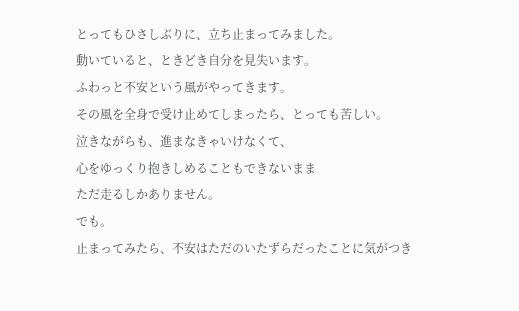とってもひさしぶりに、立ち止まってみました。
動いていると、ときどき自分を見失います。
ふわっと不安という風がやってきます。
その風を全身で受け止めてしまったら、とっても苦しい。
泣きながらも、進まなきゃいけなくて、
心をゆっくり抱きしめることもできないまま
ただ走るしかありません。
でも。
止まってみたら、不安はただのいたずらだったことに気がつき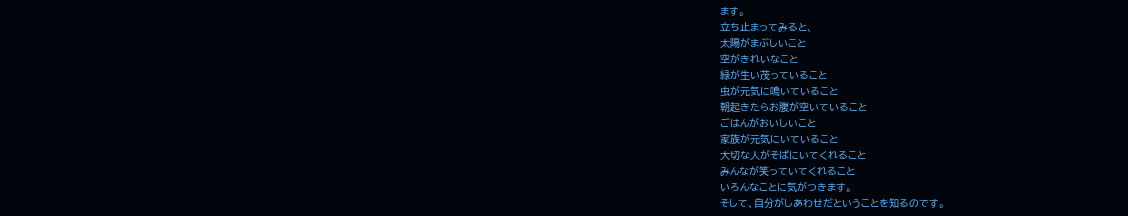ます。
立ち止まってみると、
太陽がまぶしいこと
空がきれいなこと
緑が生い茂っていること
虫が元気に鳴いていること
朝起きたらお腹が空いていること
ごはんがおいしいこと
家族が元気にいていること
大切な人がそばにいてくれること
みんなが笑っていてくれること
いろんなことに気がつきます。
そして、自分がしあわせだということを知るのです。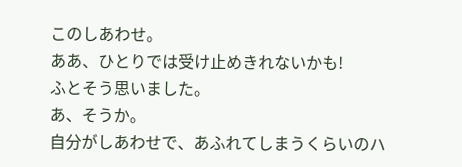このしあわせ。
ああ、ひとりでは受け止めきれないかも!
ふとそう思いました。
あ、そうか。
自分がしあわせで、あふれてしまうくらいのハ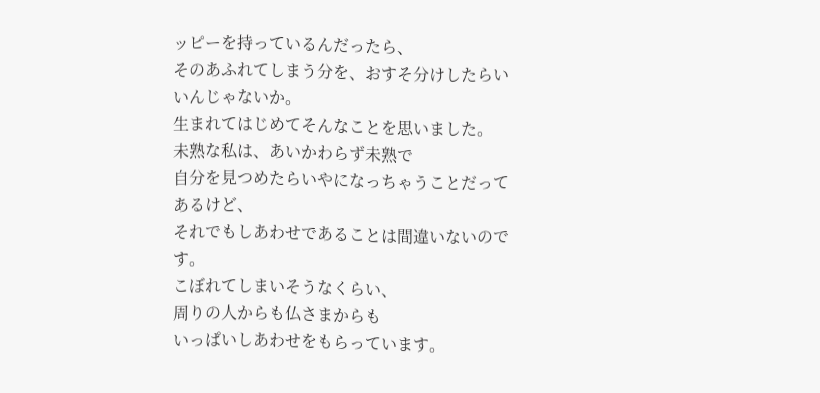ッピーを持っているんだったら、
そのあふれてしまう分を、おすそ分けしたらいいんじゃないか。
生まれてはじめてそんなことを思いました。
未熟な私は、あいかわらず未熟で
自分を見つめたらいやになっちゃうことだってあるけど、
それでもしあわせであることは間違いないのです。
こぼれてしまいそうなくらい、
周りの人からも仏さまからも
いっぱいしあわせをもらっています。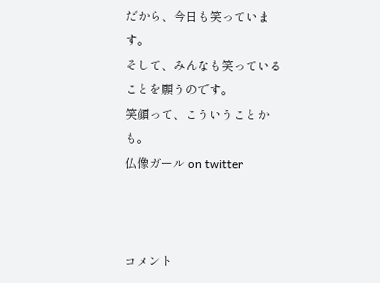だから、今日も笑っています。
そして、みんなも笑っていることを願うのです。
笑顔って、こういうことかも。
仏像ガール on twitter



コメント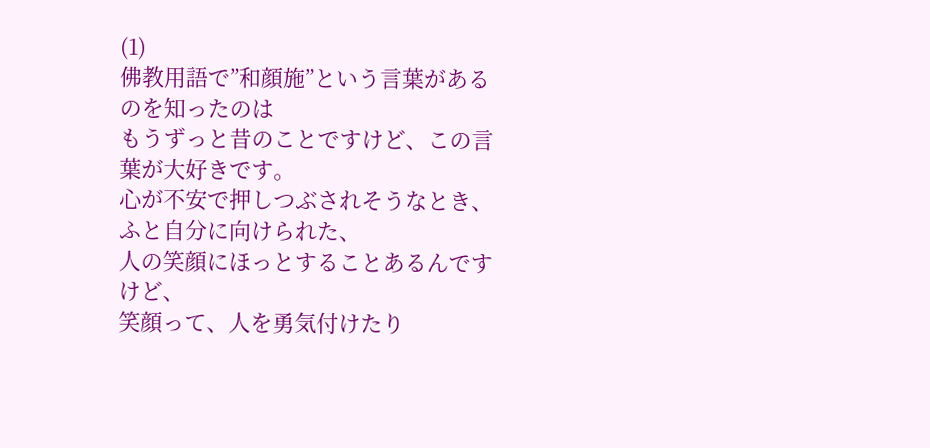(1)
佛教用語で”和顔施”という言葉があるのを知ったのは
もうずっと昔のことですけど、この言葉が大好きです。
心が不安で押しつぶされそうなとき、ふと自分に向けられた、
人の笑顔にほっとすることあるんですけど、
笑顔って、人を勇気付けたり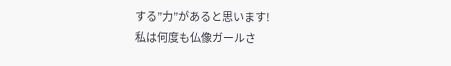する”力”があると思います!
私は何度も仏像ガールさ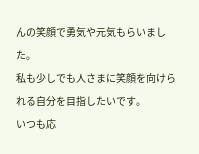んの笑顔で勇気や元気もらいました。
私も少しでも人さまに笑顔を向けられる自分を目指したいです。
いつも応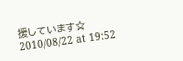援しています☆
2010/08/22 at 19:52